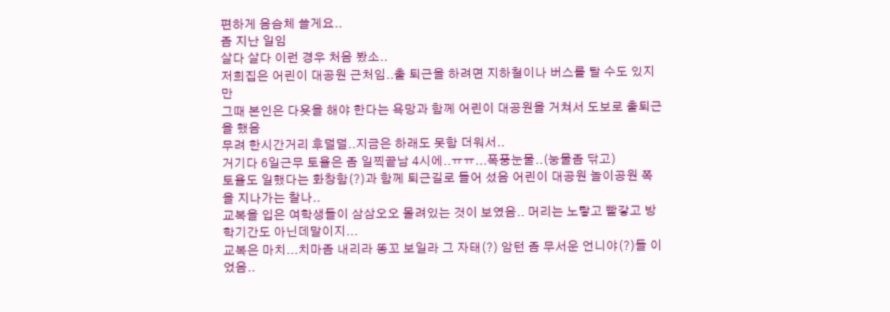편하게 음슴체 쓸게요..
좀 지난 일임
살다 살다 이런 경우 처음 봤소..
저희집은 어린이 대공원 근처임..출 퇴근을 하려면 지하철이나 버스를 탈 수도 있지만
그때 본인은 다욧을 해야 한다는 욕망과 함께 어린이 대공원을 거쳐서 도보로 출퇴근을 했음
무려 한시간거리 후덜덜..지금은 하래도 못함 더워서..
거기다 6일근무 토욜은 좀 일찍끝남 4시에..ㅠㅠ...폭풍눈물..(눙물좀 닦고)
토욜도 일했다는 화창함(?)과 함께 퇴근길로 들어 섰음 어린이 대공원 놀이공원 쪽을 지나가는 찰나..
교복을 입은 여학생들이 삼삼오오 몰려있는 것이 보였음.. 머리는 노랗고 빨갛고 방학기간도 아닌데말이지...
교복은 마치...치마좀 내리라 똥꼬 보일라 그 자태(?) 암턴 좀 무서운 언니야(?)들 이었음..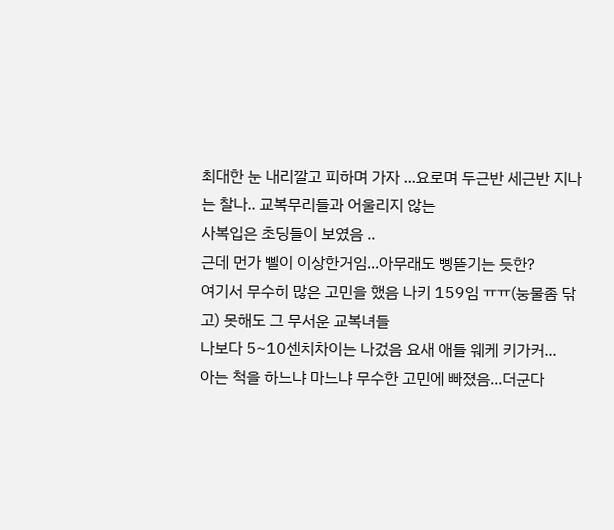최대한 눈 내리깔고 피하며 가자 ...요로며 두근반 세근반 지나는 찰나.. 교복무리들과 어울리지 않는
사복입은 초딩들이 보였음 ..
근데 먼가 삘이 이상한거임...아무래도 삥뜯기는 듯한?
여기서 무수히 많은 고민을 했음 나키 159임 ㅠㅠ(눙물좀 닦고) 못해도 그 무서운 교복녀들
나보다 5~10센치차이는 나겄음 요새 애들 웨케 키가커...
아는 척을 하느냐 마느냐 무수한 고민에 빠졌음...더군다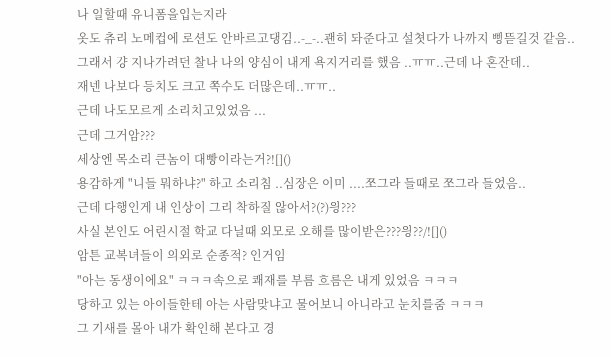나 일할때 유니폼을입는지라
옷도 츄리 노메컵에 로션도 안바르고댕김..-_-..괜히 돠준다고 설쳣다가 나까지 삥뜯길것 같음..
그래서 걍 지나가려던 찰나 나의 양심이 내게 욕지거리를 했음 ..ㅠㅠ..근데 나 혼잔데..
재넨 나보다 등치도 크고 쪽수도 더많은데..ㅠㅠ..
근데 나도모르게 소리치고있었음 ...
근데 그거암???
세상엔 목소리 큰놈이 대빵이라는거?![]()
용감하게 "니들 뭐하냐?" 하고 소리침 ..심장은 이미 ....쪼그라 들때로 쪼그라 들었음..
근데 다행인게 내 인상이 그리 착하질 않아서?(?)읭???
사실 본인도 어린시절 학교 다닐때 외모로 오해를 많이받은???읭??/![]()
암튼 교복녀들이 의외로 순종적? 인거임
"아는 동생이에요" ㅋㅋㅋ속으로 쾌재를 부름 흐름은 내게 있었음 ㅋㅋㅋ
당하고 있는 아이들한테 아는 사람맞냐고 물어보니 아니라고 눈치를줌 ㅋㅋㅋ
그 기새를 몰아 내가 확인해 본다고 경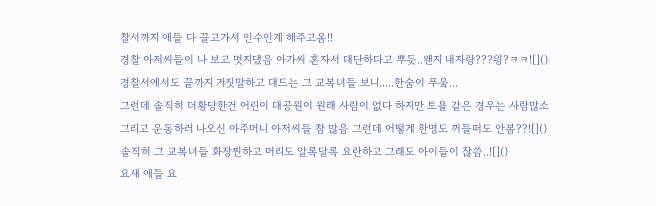찰서까지 애들 다 끌고가서 인수인계 해주고옴!!
경찰 아저씨들이 나 보고 멋지댔음 아가씨 혼자서 대단하다고 뿌듯..왠지 내자랑???읭?ㅋㅋ![]()
경찰서에서도 끝까지 거짓말하고 대드는 그 교복녀들 보니.....한숨이 푸웈...
그런데 솔직히 더황당한건 어린이 대공원이 원래 사람이 없다 하지만 토욜 같은 경우는 사람많소
그리고 운동하러 나오신 아주머니 아저씨들 참 많음 그런데 어떻게 한명도 꺼들떠도 안봄??![]()
솔직히 그 교복녀들 화장찐하고 머리도 알록달록 요란하고 그래도 아이들이 잖씀..![]()
요새 애들 요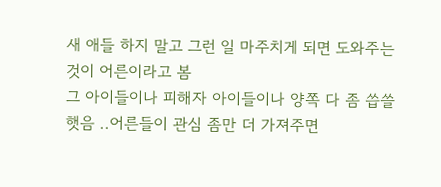새 애들 하지 말고 그런 일 마주치게 되면 도와주는 것이 어른이라고 봄
그 아이들이나 피해자 아이들이나 양쪽 다 좀 씁쓸햇음 ..어른들이 관심 좀만 더 가져주면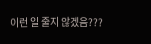이런 일 줄지 않겠음???